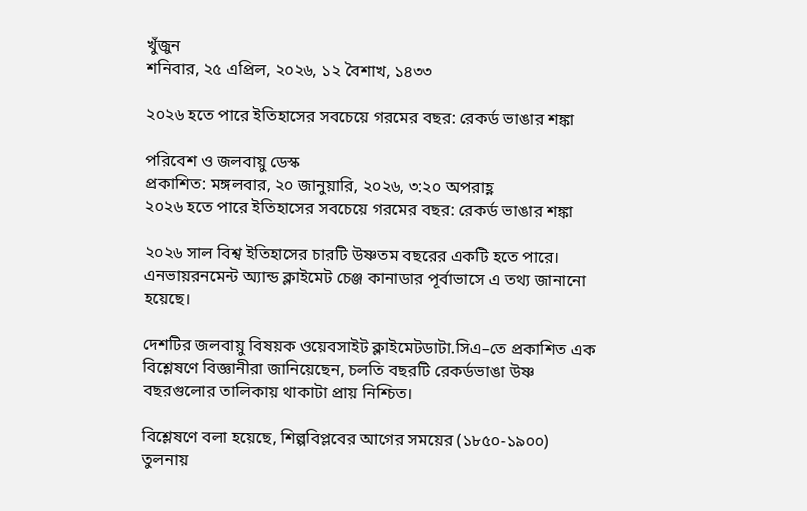খুঁজুন
শনিবার, ২৫ এপ্রিল, ২০২৬, ১২ বৈশাখ, ১৪৩৩

২০২৬ হতে পারে ইতিহাসের সবচেয়ে গরমের বছর: রেকর্ড ভাঙার শঙ্কা

পরিবেশ ও জলবায়ু ডেস্ক
প্রকাশিত: মঙ্গলবার, ২০ জানুয়ারি, ২০২৬, ৩:২০ অপরাহ্ণ
২০২৬ হতে পারে ইতিহাসের সবচেয়ে গরমের বছর: রেকর্ড ভাঙার শঙ্কা

২০২৬ সাল বিশ্ব ইতিহাসের চারটি উষ্ণতম বছরের একটি হতে পারে। এনভায়রনমেন্ট অ্যান্ড ক্লাইমেট চেঞ্জ কানাডার পূর্বাভাসে এ তথ্য জানানো হয়েছে।

দেশটির জলবায়ু বিষয়ক ওয়েবসাইট ক্লাইমেটডাটা.সিএ–তে প্রকাশিত এক বিশ্লেষণে বিজ্ঞানীরা জানিয়েছেন, চলতি বছরটি রেকর্ডভাঙা উষ্ণ বছরগুলোর তালিকায় থাকাটা প্রায় নিশ্চিত।

বিশ্লেষণে বলা হয়েছে, শিল্পবিপ্লবের আগের সময়ের (১৮৫০-১৯০০) তুলনায়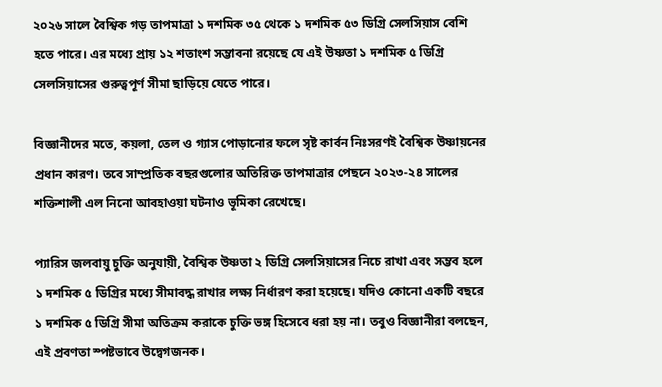২০২৬ সালে বৈশ্বিক গড় তাপমাত্রা ১ দশমিক ৩৫ থেকে ১ দশমিক ৫৩ ডিগ্রি সেলসিয়াস বেশি হতে পারে। এর মধ্যে প্রায় ১২ শতাংশ সম্ভাবনা রয়েছে যে এই উষ্ণতা ১ দশমিক ৫ ডিগ্রি সেলসিয়াসের গুরুত্বপূর্ণ সীমা ছাড়িয়ে যেতে পারে।

বিজ্ঞানীদের মতে, কয়লা, তেল ও গ্যাস পোড়ানোর ফলে সৃষ্ট কার্বন নিঃসরণই বৈশ্বিক উষ্ণায়নের প্রধান কারণ। তবে সাম্প্রতিক বছরগুলোর অতিরিক্ত তাপমাত্রার পেছনে ২০২৩-২৪ সালের শক্তিশালী এল নিনো আবহাওয়া ঘটনাও ভূমিকা রেখেছে।

প্যারিস জলবায়ু চুক্তি অনুযায়ী, বৈশ্বিক উষ্ণতা ২ ডিগ্রি সেলসিয়াসের নিচে রাখা এবং সম্ভব হলে ১ দশমিক ৫ ডিগ্রির মধ্যে সীমাবদ্ধ রাখার লক্ষ্য নির্ধারণ করা হয়েছে। যদিও কোনো একটি বছরে ১ দশমিক ৫ ডিগ্রি সীমা অতিক্রম করাকে চুক্তি ভঙ্গ হিসেবে ধরা হয় না। তবুও বিজ্ঞানীরা বলছেন, এই প্রবণতা স্পষ্টভাবে উদ্বেগজনক।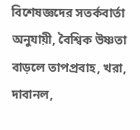বিশেষজ্ঞদের সতর্কবার্তা অনুযায়ী, বৈশ্বিক উষ্ণতা বাড়লে তাপপ্রবাহ, খরা, দাবানল,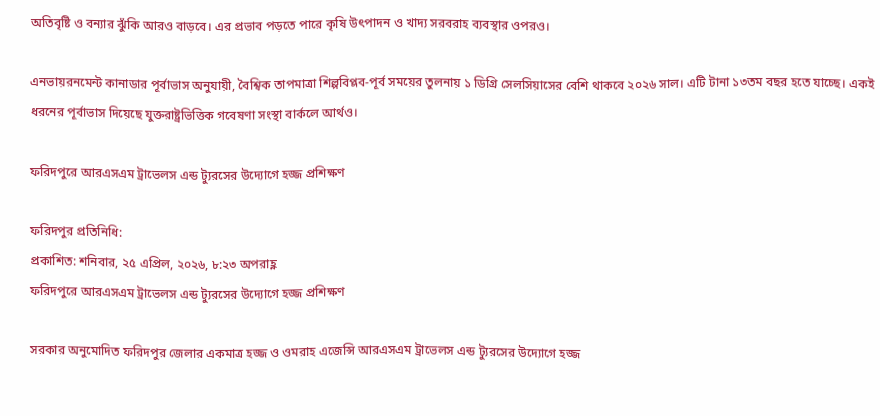অতিবৃষ্টি ও বন্যার ঝুঁকি আরও বাড়বে। এর প্রভাব পড়তে পারে কৃষি উৎপাদন ও খাদ্য সরবরাহ ব্যবস্থার ওপরও।

এনভায়রনমেন্ট কানাডার পূর্বাভাস অনুযায়ী, বৈশ্বিক তাপমাত্রা শিল্পবিপ্লব-পূর্ব সময়ের তুলনায় ১ ডিগ্রি সেলসিয়াসের বেশি থাকবে ২০২৬ সাল। এটি টানা ১৩তম বছর হতে যাচ্ছে। একই ধরনের পূর্বাভাস দিয়েছে যুক্তরাষ্ট্রভিত্তিক গবেষণা সংস্থা বার্কলে আর্থও।

ফরিদপুরে আরএসএম ট্রাভেলস এন্ড ট্যুরসের উদ্যোগে হজ্জ প্রশিক্ষণ

ফরিদপুর প্রতিনিধি:
প্রকাশিত: শনিবার, ২৫ এপ্রিল, ২০২৬, ৮:২৩ অপরাহ্ণ
ফরিদপুরে আরএসএম ট্রাভেলস এন্ড ট্যুরসের উদ্যোগে হজ্জ প্রশিক্ষণ

সরকার অনুমোদিত ফরিদপুর জেলার একমাত্র হজ্জ ও ওমরাহ এজেন্সি আরএসএম ট্রাভেলস এন্ড ট্যুরসের উদ্যোগে হজ্জ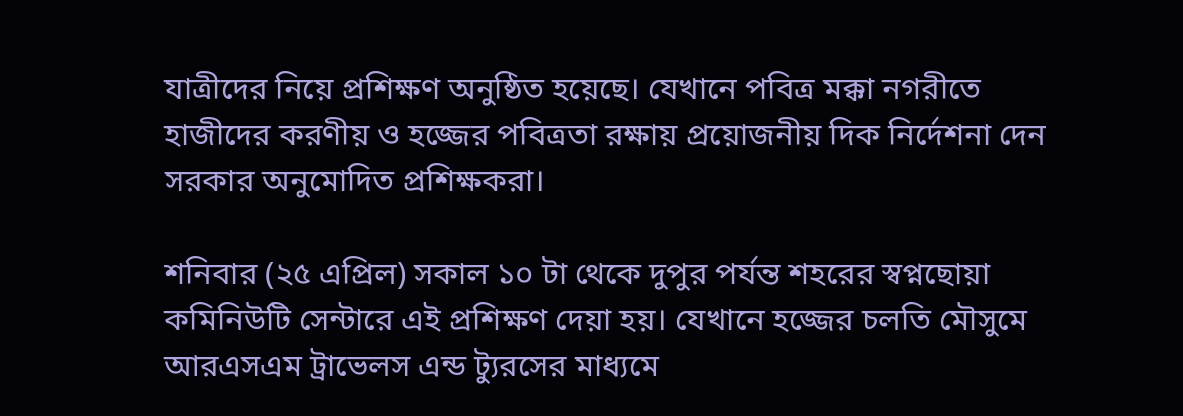যাত্রীদের নিয়ে প্রশিক্ষণ অনুষ্ঠিত হয়েছে। যেখানে পবিত্র মক্কা নগরীতে হাজীদের করণীয় ও হজ্জের পবিত্রতা রক্ষায় প্রয়োজনীয় দিক নির্দেশনা দেন সরকার অনুমোদিত প্রশিক্ষকরা।

শনিবার (২৫ এপ্রিল) সকাল ১০ টা থেকে দুপুর পর্যন্ত শহরের স্বপ্নছোয়া কমিনিউটি সেন্টারে এই প্রশিক্ষণ দেয়া হয়। যেখানে হজ্জের চলতি মৌসুমে আরএসএম ট্রাভেলস এন্ড ট্যুরসের মাধ্যমে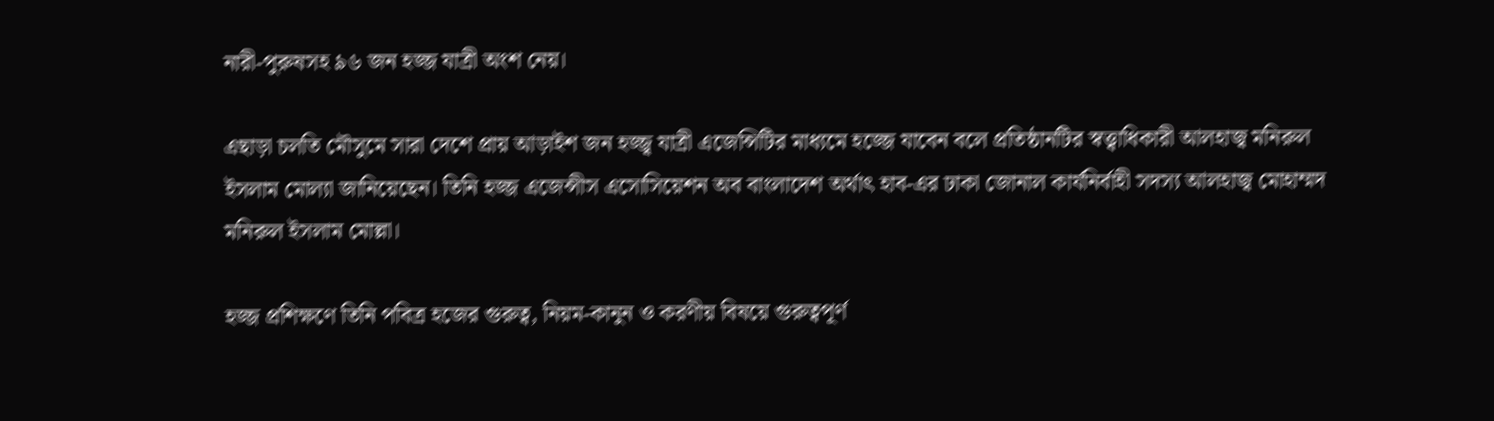নারী-পুরুষসহ ৯৬ জন হজ্জ যাত্রী অংশ নেয়।

এছাড়া চলতি মৌসুমে সারা দেশে প্রায় আড়াইশ জন হজ্জ্ব যাত্রী এজেন্সিটির মাধ্যমে হজ্জে যাবেন বলে প্রতিষ্ঠানটির স্বত্ত্বাধিকারী আলহাজ্ব মনিরুল ইসলাম মোল্যা জানিয়েছেন। তিনি হজ্জ এজেন্সীস এসোসিয়েশন অব বাংলাদেশ অর্থাৎ হাব-এর ঢাকা জোনাল কার্যনির্বাহী সদস্য আলহাজ্ব মোহাম্মদ মনিরুল ইসলাম মোল্লা।

হজ্জ প্রশিক্ষণে তিনি পবিত্র হজের গুরুত্ব, নিয়ম-কানুন ও করণীয় বিষয়ে গুরুত্বপূর্ণ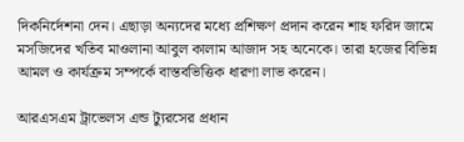দিকনির্দেশনা দেন। এছাড়া অন্যদের মধ্যে প্রশিক্ষণ প্রদান করেন শাহ ফরিদ জামে মসজিদের খতিব মাওলানা আবুল কালাম আজাদ সহ অনেকে। তারা হজের বিভিন্ন আমল ও কার্যক্রম সম্পর্কে বাস্তবভিত্তিক ধারণা লাভ করেন।

আরএসএম ট্রাভেলস এন্ড ট্যুরসের প্রধান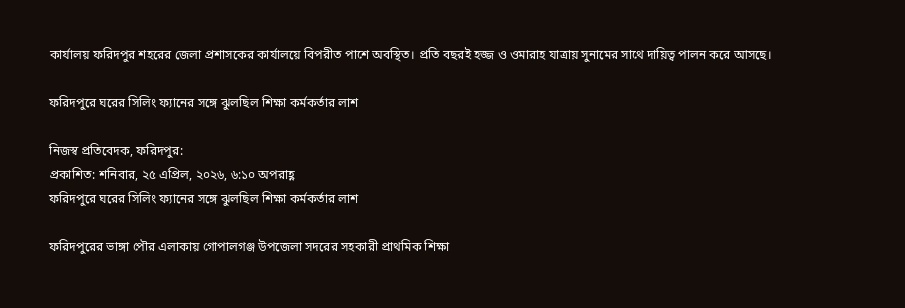কার্যালয় ফরিদপুর শহরের জেলা প্রশাসকের কার্যালয়ে বিপরীত পাশে অবস্থিত। প্রতি বছরই হজ্জ ও ওমারাহ যাত্রায় সুনামের সাথে দায়িত্ব পালন করে আসছে।

ফরিদপুরে ঘরের সিলিং ফ্যানের সঙ্গে ঝুলছিল শিক্ষা কর্মকর্তার লাশ

নিজস্ব প্রতিবেদক, ফরিদপুর:
প্রকাশিত: শনিবার, ২৫ এপ্রিল, ২০২৬, ৬:১০ অপরাহ্ণ
ফরিদপুরে ঘরের সিলিং ফ্যানের সঙ্গে ঝুলছিল শিক্ষা কর্মকর্তার লাশ

ফরিদপুরের ভাঙ্গা পৌর এলাকায় গোপালগঞ্জ উপজেলা সদরের সহকারী প্রাথমিক শিক্ষা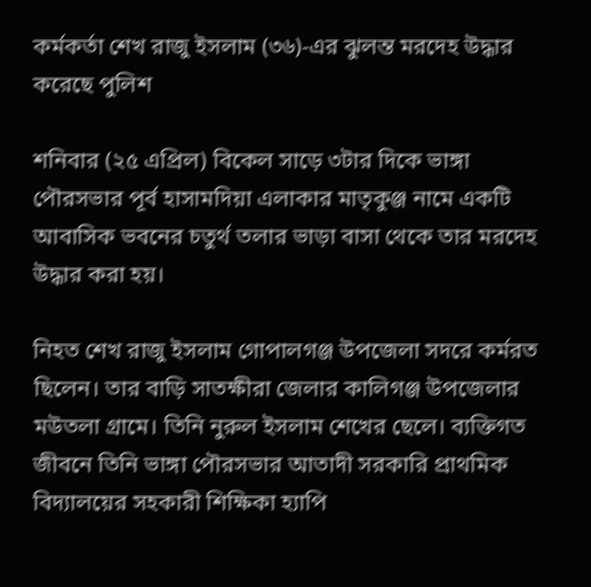কর্মকর্তা শেখ রাজু ইসলাম (৩৬)-এর ঝুলন্ত মরদেহ উদ্ধার করেছে পুলিশ

শনিবার (২৫ এপ্রিল) বিকেল সাড়ে ৩টার দিকে ভাঙ্গা পৌরসভার পূর্ব হাসামদিয়া এলাকার মাতৃকুঞ্জ নামে একটি আবাসিক ভবনের চতুর্থ তলার ভাড়া বাসা থেকে তার মরদেহ উদ্ধার করা হয়।

নিহত শেখ রাজু ইসলাম গোপালগঞ্জ উপজেলা সদরে কর্মরত ছিলেন। তার বাড়ি সাতক্ষীরা জেলার কালিগঞ্জ উপজেলার মউতলা গ্রামে। তিনি নুরুল ইসলাম শেখের ছেলে। ব্যক্তিগত জীবনে তিনি ভাঙ্গা পৌরসভার আতাদী সরকারি প্রাথমিক বিদ্যালয়ের সহকারী শিক্ষিকা হ্যাপি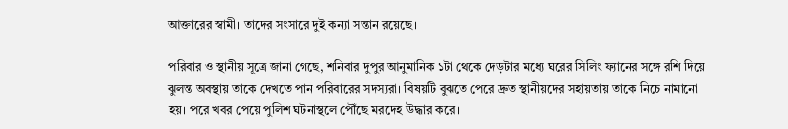আক্তারের স্বামী। তাদের সংসারে দুই কন্যা সন্তান রয়েছে।

পরিবার ও স্থানীয় সূত্রে জানা গেছে, শনিবার দুপুর আনুমানিক ১টা থেকে দেড়টার মধ্যে ঘরের সিলিং ফ্যানের সঙ্গে রশি দিয়ে ঝুলন্ত অবস্থায় তাকে দেখতে পান পরিবারের সদস্যরা। বিষয়টি বুঝতে পেরে দ্রুত স্থানীয়দের সহায়তায় তাকে নিচে নামানো হয়। পরে খবর পেয়ে পুলিশ ঘটনাস্থলে পৌঁছে মরদেহ উদ্ধার করে।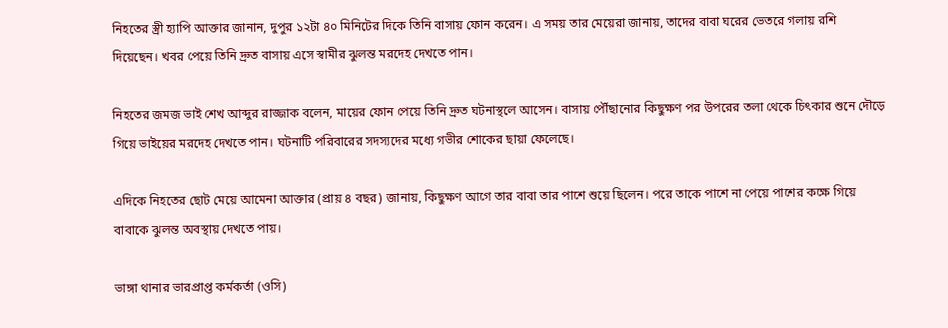নিহতের স্ত্রী হ্যাপি আক্তার জানান, দুপুর ১২টা ৪০ মিনিটের দিকে তিনি বাসায় ফোন করেন। এ সময় তার মেয়েরা জানায়, তাদের বাবা ঘরের ভেতরে গলায় রশি দিয়েছেন। খবর পেয়ে তিনি দ্রুত বাসায় এসে স্বামীর ঝুলন্ত মরদেহ দেখতে পান।

নিহতের জমজ ভাই শেখ আব্দুর রাজ্জাক বলেন, মায়ের ফোন পেয়ে তিনি দ্রুত ঘটনাস্থলে আসেন। বাসায় পৌঁছানোর কিছুক্ষণ পর উপরের তলা থেকে চিৎকার শুনে দৌড়ে গিয়ে ভাইয়ের মরদেহ দেখতে পান। ঘটনাটি পরিবারের সদস্যদের মধ্যে গভীর শোকের ছায়া ফেলেছে।

এদিকে নিহতের ছোট মেয়ে আমেনা আক্তার (প্রায় ৪ বছর) জানায়, কিছুক্ষণ আগে তার বাবা তার পাশে শুয়ে ছিলেন। পরে তাকে পাশে না পেয়ে পাশের কক্ষে গিয়ে বাবাকে ঝুলন্ত অবস্থায় দেখতে পায়।

ভাঙ্গা থানার ভারপ্রাপ্ত কর্মকর্তা (ওসি)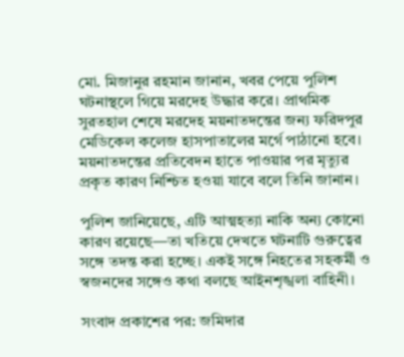মো. মিজানুর রহমান জানান, খবর পেয়ে পুলিশ ঘটনাস্থলে গিয়ে মরদেহ উদ্ধার করে। প্রাথমিক সুরতহাল শেষে মরদেহ ময়নাতদন্তের জন্য ফরিদপুর মেডিকেল কলেজ হাসপাতালের মর্গে পাঠানো হবে। ময়নাতদন্তের প্রতিবেদন হাতে পাওয়ার পর মৃত্যুর প্রকৃত কারণ নিশ্চিত হওয়া যাবে বলে তিনি জানান।

পুলিশ জানিয়েছে, এটি আত্মহত্যা নাকি অন্য কোনো কারণ রয়েছে—তা খতিয়ে দেখতে ঘটনাটি গুরুত্বের সঙ্গে তদন্ত করা হচ্ছে। একই সঙ্গে নিহতের সহকর্মী ও স্বজনদের সঙ্গেও কথা বলছে আইনশৃঙ্খলা বাহিনী।

সংবাদ প্রকাশের পর: জমিদার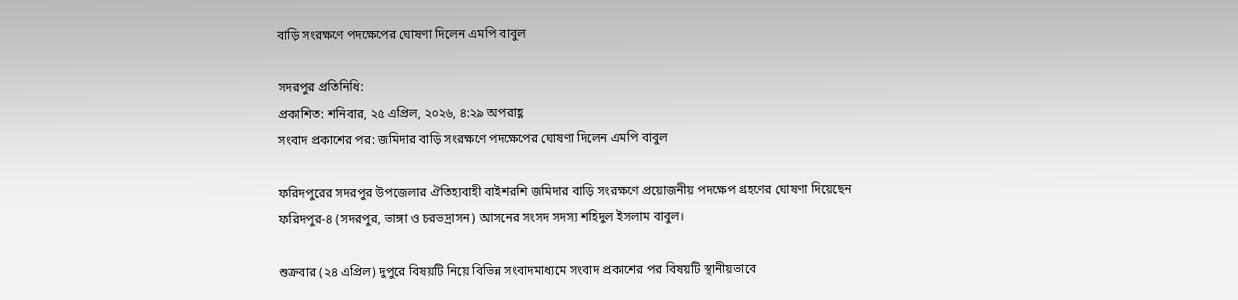বাড়ি সংরক্ষণে পদক্ষেপের ঘোষণা দিলেন এমপি বাবুল

সদরপুর প্রতিনিধি:
প্রকাশিত: শনিবার, ২৫ এপ্রিল, ২০২৬, ৪:২৯ অপরাহ্ণ
সংবাদ প্রকাশের পর: জমিদার বাড়ি সংরক্ষণে পদক্ষেপের ঘোষণা দিলেন এমপি বাবুল

ফরিদপুরের সদরপুর উপজেলার ঐতিহ্যবাহী বাইশরশি জমিদার বাড়ি সংরক্ষণে প্রয়োজনীয় পদক্ষেপ গ্রহণের ঘোষণা দিয়েছেন ফরিদপুর-৪ (সদরপুর, ভাঙ্গা ও চরভদ্রাসন) আসনের সংসদ সদস্য শহিদুল ইসলাম বাবুল।

শুক্রবার (২৪ এপ্রিল) দুপুরে বিষয়টি নিয়ে বিভিন্ন সংবাদমাধ্যমে সংবাদ প্রকাশের পর বিষয়টি স্থানীয়ভাবে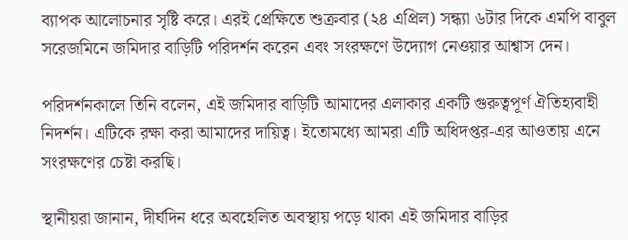ব্যাপক আলোচনার সৃষ্টি করে। এরই প্রেক্ষিতে শুক্রবার (২৪ এপ্রিল) সন্ধ্যা ৬টার দিকে এমপি বাবুল সরেজমিনে জমিদার বাড়িটি পরিদর্শন করেন এবং সংরক্ষণে উদ্যোগ নেওয়ার আশ্বাস দেন।

পরিদর্শনকালে তিনি বলেন, এই জমিদার বাড়িটি আমাদের এলাকার একটি গুরুত্বপূর্ণ ঐতিহ্যবাহী নিদর্শন। এটিকে রক্ষা করা আমাদের দায়িত্ব। ইতোমধ্যে আমরা এটি অধিদপ্তর-এর আওতায় এনে সংরক্ষণের চেষ্টা করছি।

স্থানীয়রা জানান, দীর্ঘদিন ধরে অবহেলিত অবস্থায় পড়ে থাকা এই জমিদার বাড়ির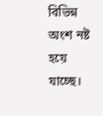বিভিন্ন অংশ নষ্ট হয়ে যাচ্ছে।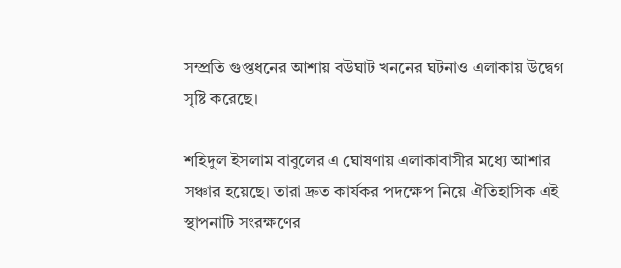সম্প্রতি গুপ্তধনের আশায় বউঘাট খননের ঘটনাও এলাকায় উদ্বেগ সৃষ্টি করেছে।

শহিদুল ইসলাম বাবুলের এ ঘোষণায় এলাকাবাসীর মধ্যে আশার সঞ্চার হয়েছে। তারা দ্রুত কার্যকর পদক্ষেপ নিয়ে ঐতিহাসিক এই স্থাপনাটি সংরক্ষণের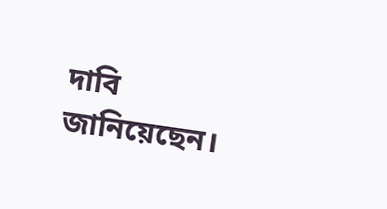দাবি জানিয়েছেন।